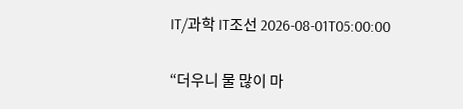IT/과학 IT조선 2026-08-01T05:00:00

“더우니 물 많이 마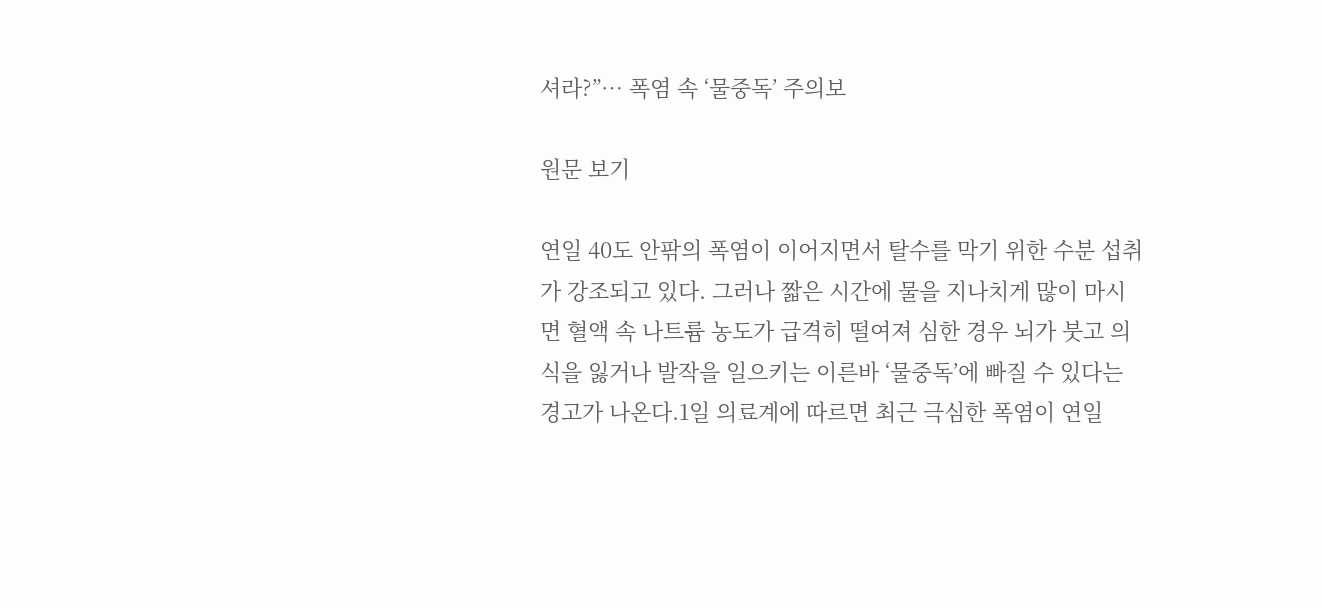셔라?”… 폭염 속 ‘물중독’ 주의보

원문 보기

연일 40도 안팎의 폭염이 이어지면서 탈수를 막기 위한 수분 섭취가 강조되고 있다. 그러나 짧은 시간에 물을 지나치게 많이 마시면 혈액 속 나트륨 농도가 급격히 떨여져 심한 경우 뇌가 붓고 의식을 잃거나 발작을 일으키는 이른바 ‘물중독’에 빠질 수 있다는 경고가 나온다.1일 의료계에 따르면 최근 극심한 폭염이 연일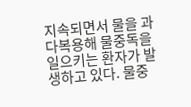지속되면서 물을 과다복용해 물중독을 일으키는 환자가 발생하고 있다. 물중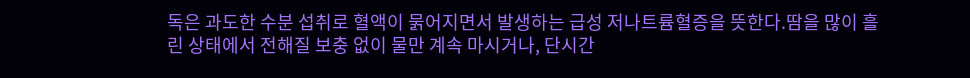독은 과도한 수분 섭취로 혈액이 묽어지면서 발생하는 급성 저나트륨혈증을 뜻한다.땀을 많이 흘린 상태에서 전해질 보충 없이 물만 계속 마시거나, 단시간